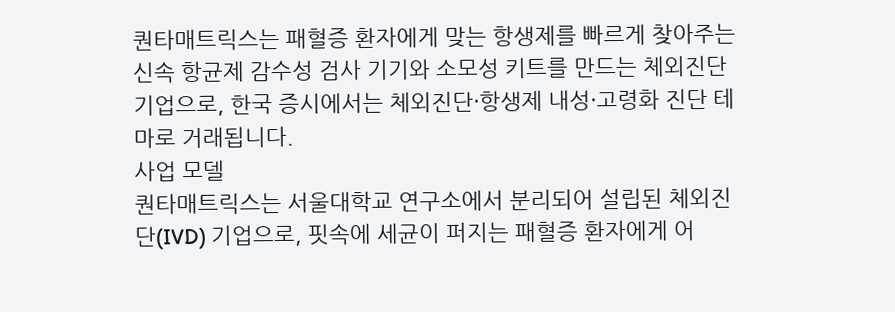퀀타매트릭스는 패혈증 환자에게 맞는 항생제를 빠르게 찾아주는 신속 항균제 감수성 검사 기기와 소모성 키트를 만드는 체외진단 기업으로, 한국 증시에서는 체외진단·항생제 내성·고령화 진단 테마로 거래됩니다.
사업 모델
퀀타매트릭스는 서울대학교 연구소에서 분리되어 설립된 체외진단(IVD) 기업으로, 핏속에 세균이 퍼지는 패혈증 환자에게 어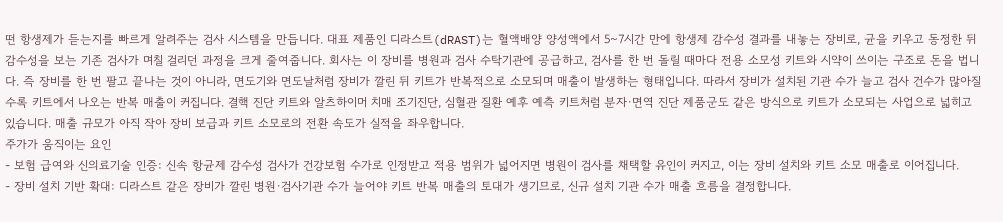떤 항생제가 듣는지를 빠르게 알려주는 검사 시스템을 만듭니다. 대표 제품인 디라스트(dRAST)는 혈액배양 양성액에서 5~7시간 만에 항생제 감수성 결과를 내놓는 장비로, 균을 키우고 동정한 뒤 감수성을 보는 기존 검사가 며칠 걸리던 과정을 크게 줄여줍니다. 회사는 이 장비를 병원과 검사 수탁기관에 공급하고, 검사를 한 번 돌릴 때마다 전용 소모성 키트와 시약이 쓰이는 구조로 돈을 법니다. 즉 장비를 한 번 팔고 끝나는 것이 아니라, 면도기와 면도날처럼 장비가 깔린 뒤 키트가 반복적으로 소모되며 매출이 발생하는 형태입니다. 따라서 장비가 설치된 기관 수가 늘고 검사 건수가 많아질수록 키트에서 나오는 반복 매출이 커집니다. 결핵 진단 키트와 알츠하이머 치매 조기진단, 심혈관 질환 예후 예측 키트처럼 분자·면역 진단 제품군도 같은 방식으로 키트가 소모되는 사업으로 넓히고 있습니다. 매출 규모가 아직 작아 장비 보급과 키트 소모로의 전환 속도가 실적을 좌우합니다.
주가가 움직이는 요인
- 보험 급여와 신의료기술 인증: 신속 항균제 감수성 검사가 건강보험 수가로 인정받고 적용 범위가 넓어지면 병원이 검사를 채택할 유인이 커지고, 이는 장비 설치와 키트 소모 매출로 이어집니다.
- 장비 설치 기반 확대: 디라스트 같은 장비가 깔린 병원·검사기관 수가 늘어야 키트 반복 매출의 토대가 생기므로, 신규 설치 기관 수가 매출 흐름을 결정합니다.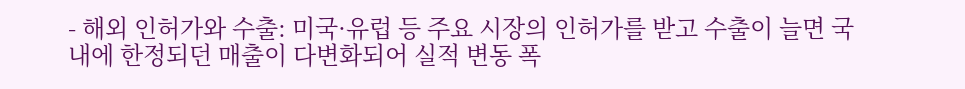- 해외 인허가와 수출: 미국·유럽 등 주요 시장의 인허가를 받고 수출이 늘면 국내에 한정되던 매출이 다변화되어 실적 변동 폭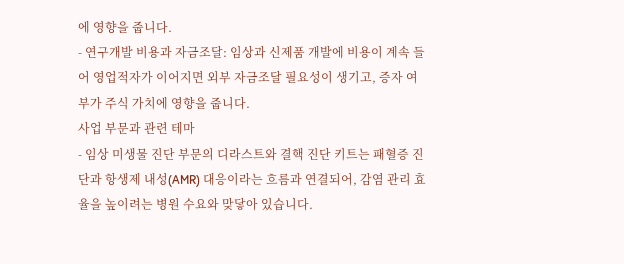에 영향을 줍니다.
- 연구개발 비용과 자금조달: 임상과 신제품 개발에 비용이 계속 들어 영업적자가 이어지면 외부 자금조달 필요성이 생기고, 증자 여부가 주식 가치에 영향을 줍니다.
사업 부문과 관련 테마
- 임상 미생물 진단 부문의 디라스트와 결핵 진단 키트는 패혈증 진단과 항생제 내성(AMR) 대응이라는 흐름과 연결되어, 감염 관리 효율을 높이려는 병원 수요와 맞닿아 있습니다.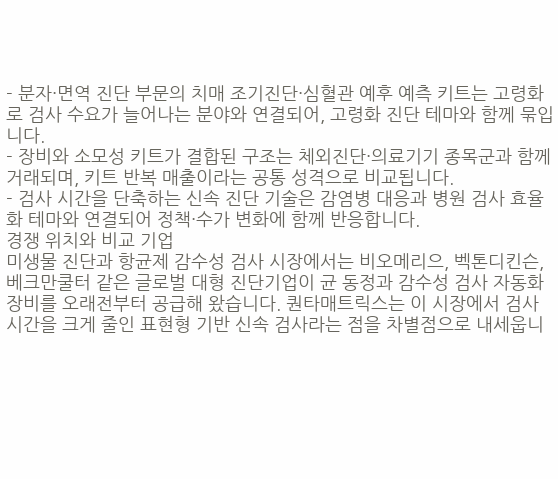- 분자·면역 진단 부문의 치매 조기진단·심혈관 예후 예측 키트는 고령화로 검사 수요가 늘어나는 분야와 연결되어, 고령화 진단 테마와 함께 묶입니다.
- 장비와 소모성 키트가 결합된 구조는 체외진단·의료기기 종목군과 함께 거래되며, 키트 반복 매출이라는 공통 성격으로 비교됩니다.
- 검사 시간을 단축하는 신속 진단 기술은 감염병 대응과 병원 검사 효율화 테마와 연결되어 정책·수가 변화에 함께 반응합니다.
경쟁 위치와 비교 기업
미생물 진단과 항균제 감수성 검사 시장에서는 비오메리으, 벡톤디킨슨, 베크만쿨터 같은 글로벌 대형 진단기업이 균 동정과 감수성 검사 자동화 장비를 오래전부터 공급해 왔습니다. 퀀타매트릭스는 이 시장에서 검사 시간을 크게 줄인 표현형 기반 신속 검사라는 점을 차별점으로 내세웁니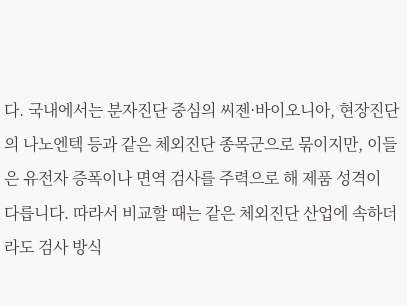다. 국내에서는 분자진단 중심의 씨젠·바이오니아, 현장진단의 나노엔텍 등과 같은 체외진단 종목군으로 묶이지만, 이들은 유전자 증폭이나 면역 검사를 주력으로 해 제품 성격이 다릅니다. 따라서 비교할 때는 같은 체외진단 산업에 속하더라도 검사 방식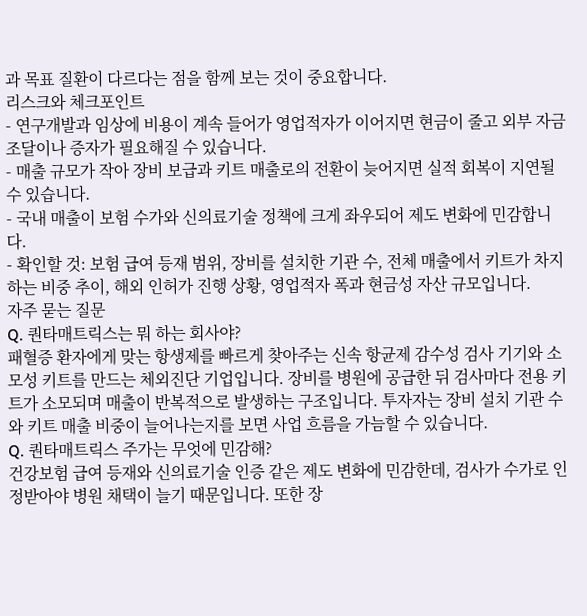과 목표 질환이 다르다는 점을 함께 보는 것이 중요합니다.
리스크와 체크포인트
- 연구개발과 임상에 비용이 계속 들어가 영업적자가 이어지면 현금이 줄고 외부 자금조달이나 증자가 필요해질 수 있습니다.
- 매출 규모가 작아 장비 보급과 키트 매출로의 전환이 늦어지면 실적 회복이 지연될 수 있습니다.
- 국내 매출이 보험 수가와 신의료기술 정책에 크게 좌우되어 제도 변화에 민감합니다.
- 확인할 것: 보험 급여 등재 범위, 장비를 설치한 기관 수, 전체 매출에서 키트가 차지하는 비중 추이, 해외 인허가 진행 상황, 영업적자 폭과 현금성 자산 규모입니다.
자주 묻는 질문
Q. 퀀타매트릭스는 뭐 하는 회사야?
패혈증 환자에게 맞는 항생제를 빠르게 찾아주는 신속 항균제 감수성 검사 기기와 소모성 키트를 만드는 체외진단 기업입니다. 장비를 병원에 공급한 뒤 검사마다 전용 키트가 소모되며 매출이 반복적으로 발생하는 구조입니다. 투자자는 장비 설치 기관 수와 키트 매출 비중이 늘어나는지를 보면 사업 흐름을 가늠할 수 있습니다.
Q. 퀀타매트릭스 주가는 무엇에 민감해?
건강보험 급여 등재와 신의료기술 인증 같은 제도 변화에 민감한데, 검사가 수가로 인정받아야 병원 채택이 늘기 때문입니다. 또한 장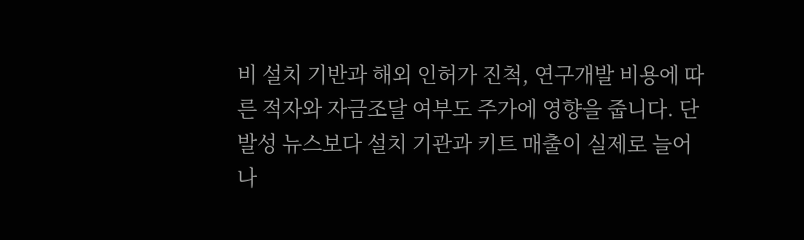비 설치 기반과 해외 인허가 진척, 연구개발 비용에 따른 적자와 자금조달 여부도 주가에 영향을 줍니다. 단발성 뉴스보다 설치 기관과 키트 매출이 실제로 늘어나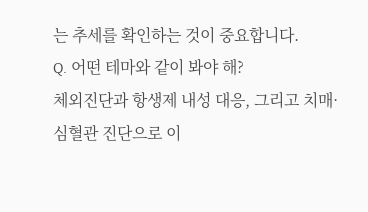는 추세를 확인하는 것이 중요합니다.
Q. 어떤 테마와 같이 봐야 해?
체외진단과 항생제 내성 대응, 그리고 치매·심혈관 진단으로 이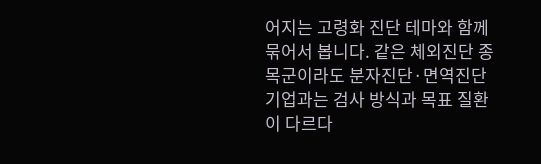어지는 고령화 진단 테마와 함께 묶어서 봅니다. 같은 체외진단 종목군이라도 분자진단·면역진단 기업과는 검사 방식과 목표 질환이 다르다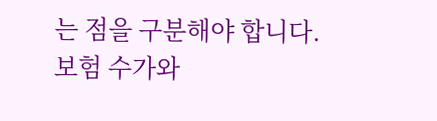는 점을 구분해야 합니다. 보험 수가와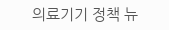의료기기 정책 뉴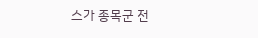스가 종목군 전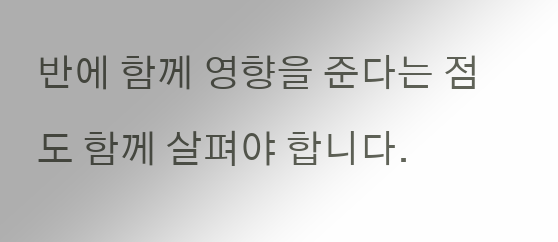반에 함께 영향을 준다는 점도 함께 살펴야 합니다.